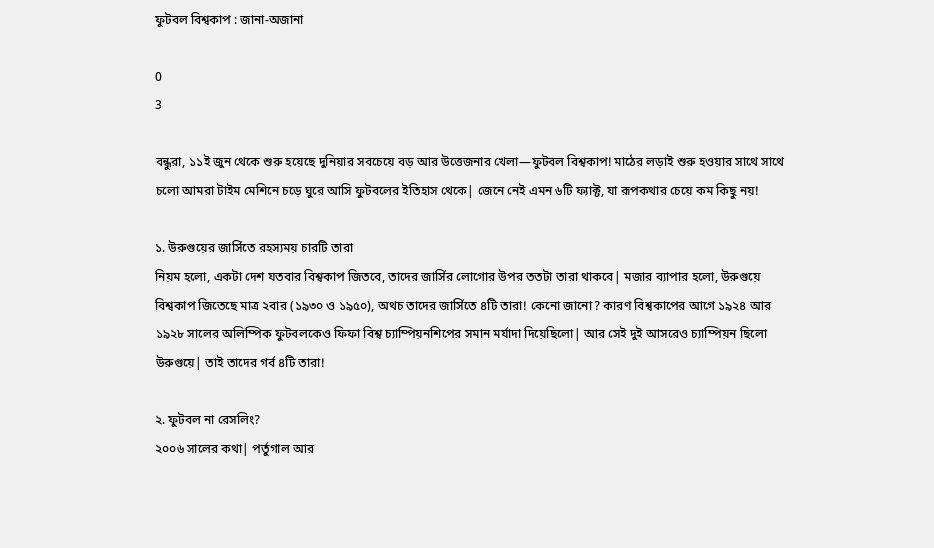ফুটবল বিশ্বকাপ : জানা-অজানা

0
3

বন্ধুরা, ১১ই জুন থেকে শুরু হয়েছে দুনিয়ার সবচেয়ে বড় আর উত্তেজনার খেলা—ফুটবল বিশ্বকাপ! মাঠের লড়াই শুরু হওয়ার সাথে সাথে চলো আমরা টাইম মেশিনে চড়ে ঘুরে আসি ফুটবলের ইতিহাস থেকে| জেনে নেই এমন ৬টি ফ্যাক্ট, যা রূপকথার চেয়ে কম কিছু নয়!

১. উরুগুয়ের জার্সিতে রহস্যময় চারটি তারা
নিয়ম হলো, একটা দেশ যতবার বিশ্বকাপ জিতবে, তাদের জার্সির লোগোর উপর ততটা তারা থাকবে| মজার ব্যাপার হলো, উরুগুয়ে বিশ্বকাপ জিতেছে মাত্র ২বার (১৯৩০ ও ১৯৫০), অথচ তাদের জার্সিতে ৪টি তারা! কেনো জানো? কারণ বিশ্বকাপের আগে ১৯২৪ আর ১৯২৮ সালের অলিম্পিক ফুটবলকেও ফিফা বিশ্ব চ্যাম্পিয়নশিপের সমান মর্যাদা দিয়েছিলো| আর সেই দুই আসরেও চ্যাম্পিয়ন ছিলো উরুগুয়ে| তাই তাদের গর্ব ৪টি তারা!

২. ফুটবল না রেসলিং?
২০০৬ সালের কথা| পর্তুগাল আর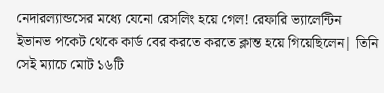নেদারল্যান্ডসের মধ্যে যেনো রেসলিং হয়ে গেল! রেফারি ভ্যালেন্টিন ইভানভ পকেট থেকে কার্ড বের করতে করতে ক্লান্ত হয়ে গিয়েছিলেন| তিনি সেই ম্যাচে মোট ১৬টি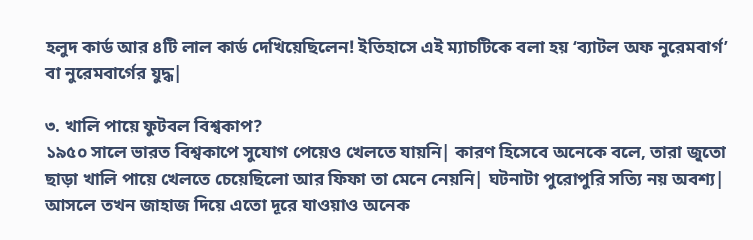হলুদ কার্ড আর ৪টি লাল কার্ড দেখিয়েছিলেন! ইতিহাসে এই ম্যাচটিকে বলা হয় ‘ব্যাটল অফ নুরেমবার্গ’ বা নুরেমবার্গের যুদ্ধ|

৩. খালি পায়ে ফুটবল বিশ্বকাপ?
১৯৫০ সালে ভারত বিশ্বকাপে সুযোগ পেয়েও খেলতে যায়নি| কারণ হিসেবে অনেকে বলে, তারা জুতো ছাড়া খালি পায়ে খেলতে চেয়েছিলো আর ফিফা তা মেনে নেয়নি| ঘটনাটা পুরোপুরি সত্যি নয় অবশ্য| আসলে তখন জাহাজ দিয়ে এতো দূরে যাওয়াও অনেক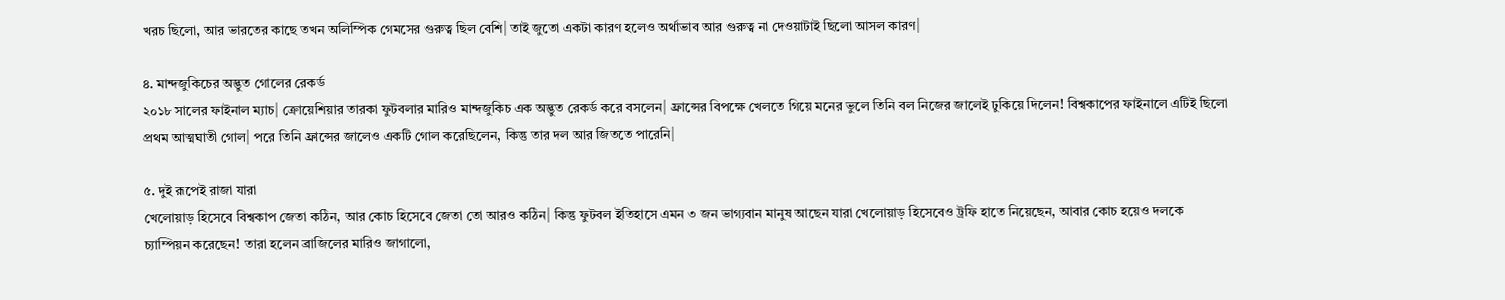খরচ ছিলো, আর ভারতের কাছে তখন অলিম্পিক গেমসের গুরুত্ব ছিল বেশি| তাই জুতো একটা কারণ হলেও অর্থাভাব আর গুরুত্ব না দেওয়াটাই ছিলো আসল কারণ|

৪. মান্দজুকিচের অদ্ভুত গোলের রেকর্ড
২০১৮ সালের ফাইনাল ম্যাচ| ক্রোয়েশিয়ার তারকা ফুটবলার মারিও মান্দজুকিচ এক অদ্ভুত রেকর্ড করে বসলেন| ফ্রান্সের বিপক্ষে খেলতে গিয়ে মনের ভুলে তিনি বল নিজের জালেই ঢুকিয়ে দিলেন! বিশ্বকাপের ফাইনালে এটিই ছিলো প্রথম আত্মঘাতী গোল| পরে তিনি ফ্রান্সের জালেও একটি গোল করেছিলেন, কিন্তু তার দল আর জিততে পারেনি|

৫. দুই রূপেই রাজা যারা
খেলোয়াড় হিসেবে বিশ্বকাপ জেতা কঠিন, আর কোচ হিসেবে জেতা তো আরও কঠিন| কিন্তু ফুটবল ইতিহাসে এমন ৩ জন ভাগ্যবান মানুষ আছেন যারা খেলোয়াড় হিসেবেও ট্রফি হাতে নিয়েছেন, আবার কোচ হয়েও দলকে চ্যাম্পিয়ন করেছেন! তারা হলেন ব্রাজিলের মারিও জাগালো,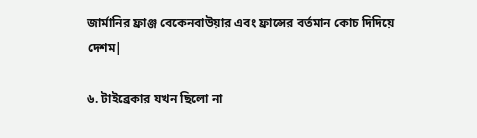জার্মানির ফ্রাঞ্জ বেকেনবাউয়ার এবং ফ্রান্সের বর্তমান কোচ দিদিয়ে দেশম|

৬. টাইব্রেকার যখন ছিলো না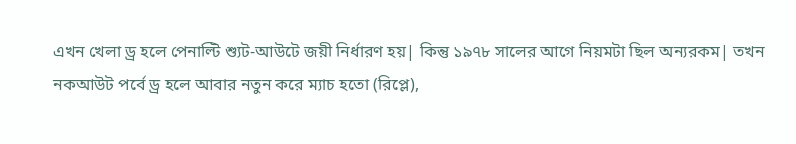এখন খেলা ড্র হলে পেনাল্টি শ্যুট-আউটে জয়ী নির্ধারণ হয়| কিন্তু ১৯৭৮ সালের আগে নিয়মটা ছিল অন্যরকম| তখন নকআউট পর্বে ড্র হলে আবার নতুন করে ম্যাচ হতো (রিপ্লে),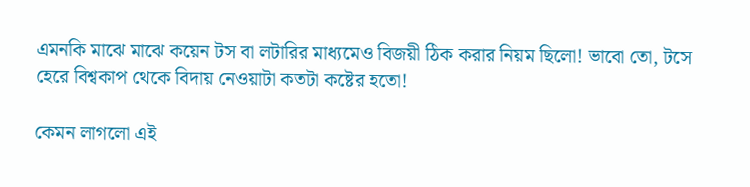এমনকি মাঝে মাঝে কয়েন টস বা লটারির মাধ্যমেও বিজয়ী ঠিক করার নিয়ম ছিলো! ভাবো তো, টসে হেরে বিশ্বকাপ থেকে বিদায় নেওয়াটা কতটা কষ্টের হতো!

কেমন লাগলো এই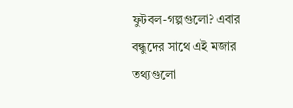ফুটবল-গল্পগুলো? এবার বন্ধুদের সাথে এই মজার তথ্যগুলো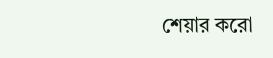শেয়ার করো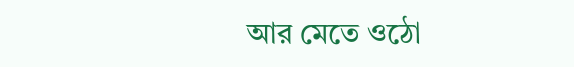আর মেতে ওঠো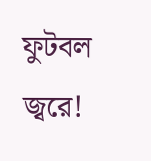ফুটবল জ্বরে!